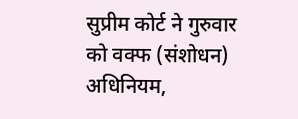सुप्रीम कोर्ट ने गुरुवार को वक्फ (संशोधन) अधिनियम,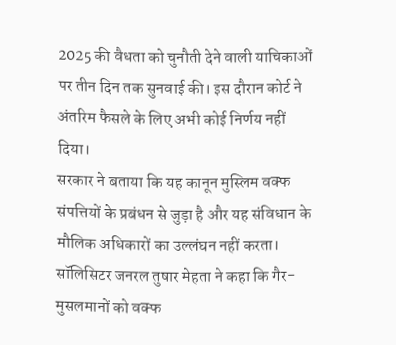2025 की वैधता को चुनौती देने वाली याचिकाओं पर तीन दिन तक सुनवाई की। इस दौरान कोर्ट ने अंतरिम फैसले के लिए अभी कोई निर्णय नहीं दिया।
सरकार ने बताया कि यह कानून मुस्लिम वक्फ संपत्तियों के प्रबंधन से जुड़ा है और यह संविधान के मौलिक अधिकारों का उल्लंघन नहीं करता।
सॉलिसिटर जनरल तुषार मेहता ने कहा कि गैर-मुसलमानों को वक्फ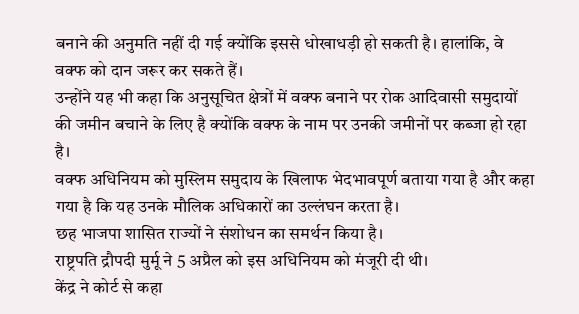बनाने की अनुमति नहीं दी गई क्योंकि इससे धोखाधड़ी हो सकती है। हालांकि, वे वक्फ को दान जरूर कर सकते हैं।
उन्होंने यह भी कहा कि अनुसूचित क्षेत्रों में वक्फ बनाने पर रोक आदिवासी समुदायों की जमीन बचाने के लिए है क्योंकि वक्फ के नाम पर उनकी जमीनों पर कब्जा हो रहा है।
वक्फ अधिनियम को मुस्लिम समुदाय के खिलाफ भेदभावपूर्ण बताया गया है और कहा गया है कि यह उनके मौलिक अधिकारों का उल्लंघन करता है।
छह भाजपा शासित राज्यों ने संशोधन का समर्थन किया है।
राष्ट्रपति द्रौपदी मुर्मू ने 5 अप्रैल को इस अधिनियम को मंजूरी दी थी।
केंद्र ने कोर्ट से कहा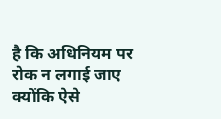है कि अधिनियम पर रोक न लगाई जाए क्योंकि ऐसे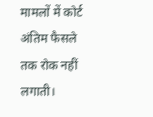मामलों में कोर्ट अंतिम फैसले तक रोक नहीं लगाती।